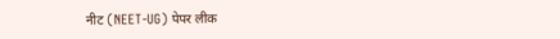नीट (NEET-UG) पेपर लीक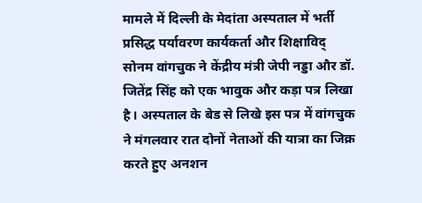मामले में दिल्ली के मेदांता अस्पताल में भर्ती प्रसिद्ध पर्यावरण कार्यकर्ता और शिक्षाविद् सोनम वांगचुक ने केंद्रीय मंत्री जेपी नड्डा और डॉ. जितेंद्र सिंह को एक भावुक और कड़ा पत्र लिखा है। अस्पताल के बेड से लिखे इस पत्र में वांगचुक ने मंगलवार रात दोनों नेताओं की यात्रा का जिक्र करते हुए अनशन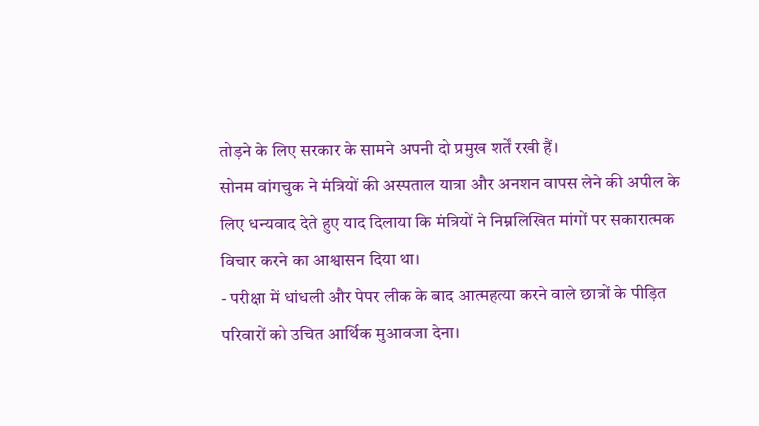तोड़ने के लिए सरकार के सामने अपनी दो प्रमुख शर्तें रखी हैं।
सोनम वांगचुक ने मंत्रियों की अस्पताल यात्रा और अनशन वापस लेने की अपील के लिए धन्यवाद देते हुए याद दिलाया कि मंत्रियों ने निम्नलिखित मांगों पर सकारात्मक विचार करने का आश्वासन दिया था।
- परीक्षा में धांधली और पेपर लीक के बाद आत्महत्या करने वाले छात्रों के पीड़ित परिवारों को उचित आर्थिक मुआवजा देना।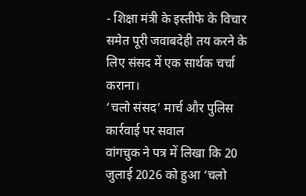- शिक्षा मंत्री के इस्तीफे के विचार समेत पूरी जवाबदेही तय करने के लिए संसद में एक सार्थक चर्चा कराना।
‘चलो संसद’ मार्च और पुलिस कार्रवाई पर सवाल
वांगचुक ने पत्र में लिखा कि 20 जुलाई 2026 को हुआ ‘चलो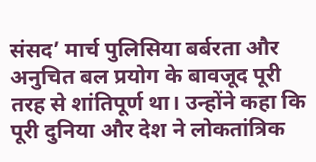संसद’ मार्च पुलिसिया बर्बरता और अनुचित बल प्रयोग के बावजूद पूरी तरह से शांतिपूर्ण था। उन्होंने कहा कि पूरी दुनिया और देश ने लोकतांत्रिक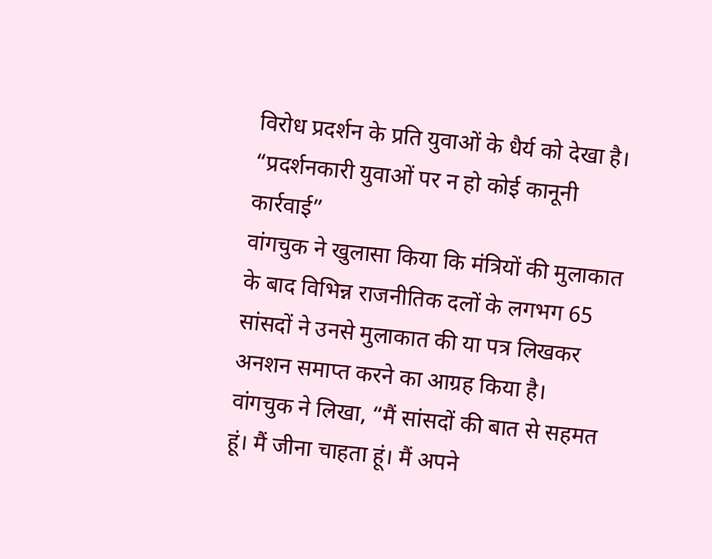विरोध प्रदर्शन के प्रति युवाओं के धैर्य को देखा है।
“प्रदर्शनकारी युवाओं पर न हो कोई कानूनी कार्रवाई”
वांगचुक ने खुलासा किया कि मंत्रियों की मुलाकात के बाद विभिन्न राजनीतिक दलों के लगभग 65 सांसदों ने उनसे मुलाकात की या पत्र लिखकर अनशन समाप्त करने का आग्रह किया है।
वांगचुक ने लिखा, “मैं सांसदों की बात से सहमत हूं। मैं जीना चाहता हूं। मैं अपने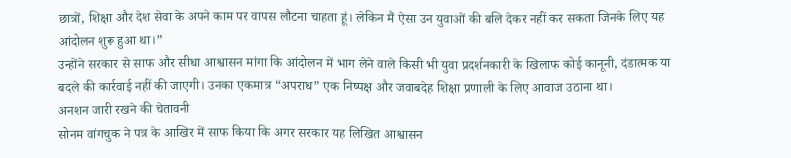छात्रों, शिक्षा और देश सेवा के अपने काम पर वापस लौटना चाहता हूं। लेकिन मैं ऐसा उन युवाओं की बलि देकर नहीं कर सकता जिनके लिए यह आंदोलन शुरू हुआ था।”
उन्होंने सरकार से साफ और सीधा आश्वासन मांगा कि आंदोलन में भाग लेने वाले किसी भी युवा प्रदर्शनकारी के खिलाफ कोई कानूनी, दंडात्मक या बदले की कार्रवाई नहीं की जाएगी। उनका एकमात्र “अपराध” एक निष्पक्ष और जवाबदेह शिक्षा प्रणाली के लिए आवाज उठाना था।
अनशन जारी रखने की चेतावनी
सोनम वांगचुक ने पत्र के आखिर में साफ किया कि अगर सरकार यह लिखित आश्वासन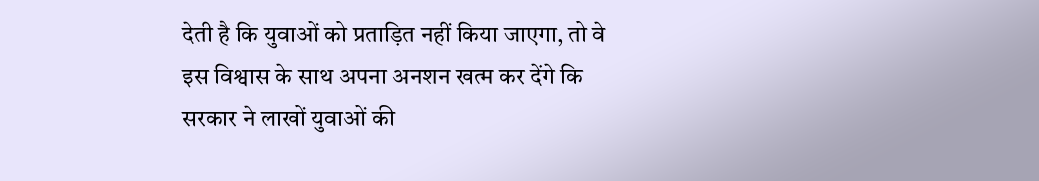देती है कि युवाओं को प्रताड़ित नहीं किया जाएगा, तो वे इस विश्वास के साथ अपना अनशन खत्म कर देंगे कि सरकार ने लाखों युवाओं की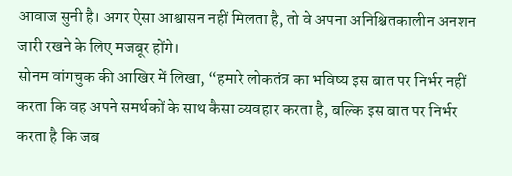आवाज सुनी है। अगर ऐसा आश्वासन नहीं मिलता है, तो वे अपना अनिश्चितकालीन अनशन जारी रखने के लिए मजबूर होंगे।
सोनम वांगचुक की आखिर में लिखा, “हमारे लोकतंत्र का भविष्य इस बात पर निर्भर नहीं करता कि वह अपने समर्थकों के साथ कैसा व्यवहार करता है, बल्कि इस बात पर निर्भर करता है कि जब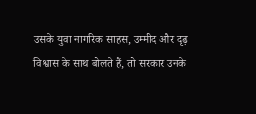उसके युवा नागरिक साहस, उम्मीद और दृढ़ विश्वास के साथ बोलते हैं, तो सरकार उनके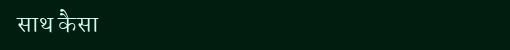साथ कैसा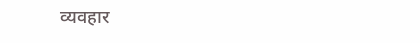व्यवहार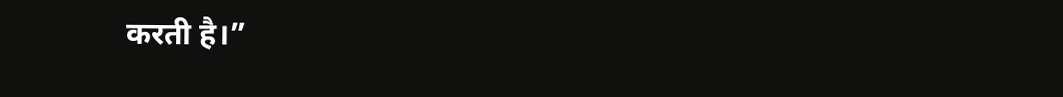करती है।”